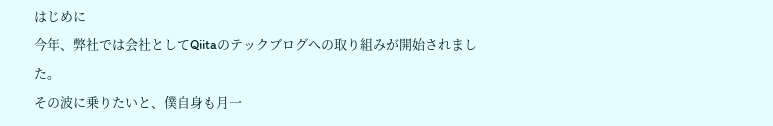はじめに
今年、弊社では会社としてQiitaのテックブログへの取り組みが開始されました。
その波に乗りたいと、僕自身も月一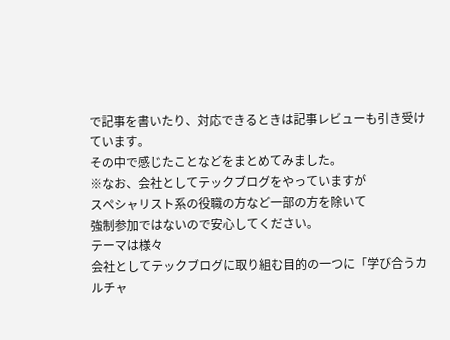で記事を書いたり、対応できるときは記事レビューも引き受けています。
その中で感じたことなどをまとめてみました。
※なお、会社としてテックブログをやっていますが
スペシャリスト系の役職の方など一部の方を除いて
強制参加ではないので安心してください。
テーマは様々
会社としてテックブログに取り組む目的の一つに「学び合うカルチャ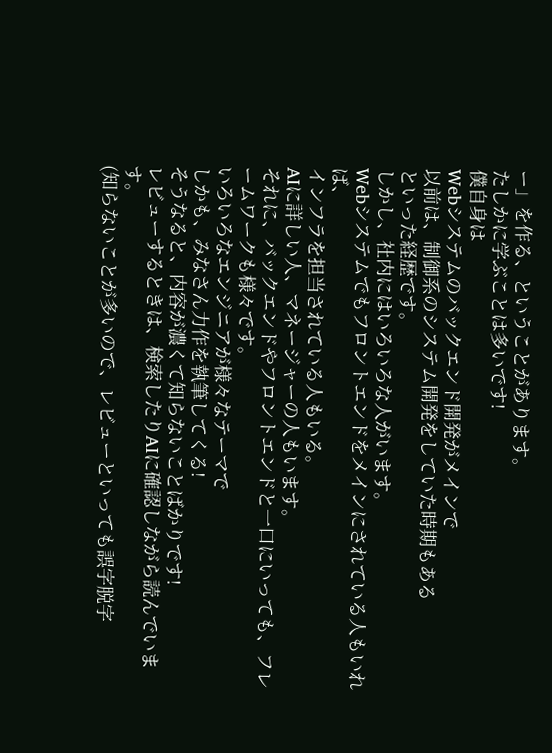ー」を作る、ということがあります。
たしかに学ぶことは多いです!
僕自身は
Webシステムのバックエンド開発がメインで
以前は、制御系のシステム開発をしていた時期もある
といった経歴です。
しかし、社内にはいろいろな人がいます。
Webシステムでもフロントエンドをメインにされている人もいれば、
インフラを担当されている人もいる。
AIに詳しい人、マネージャーの人もいます。
それに、バックエンドやフロントエンドと一口にいっても、フレームワークも様々です。
いろいろなエンジニアが様々なテーマで
しかも、みなさん力作を執筆してくる!
そうなると、内容が濃くて知らないことばかりです!
レビューするときは、検索したりAIに確認しながら読んでいます。
(知らないことが多いので、レビューといっても誤字脱字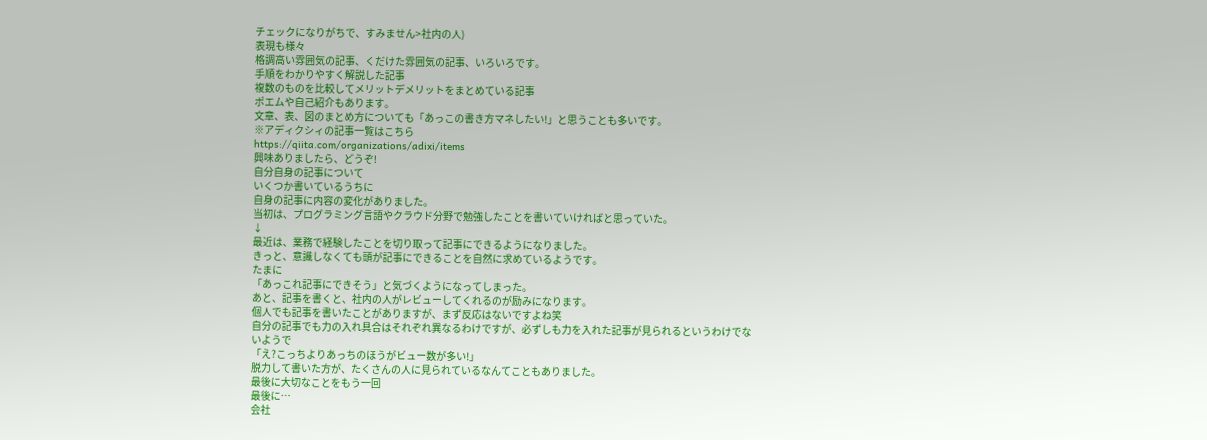チェックになりがちで、すみません>社内の人)
表現も様々
格調高い雰囲気の記事、くだけた雰囲気の記事、いろいろです。
手順をわかりやすく解説した記事
複数のものを比較してメリットデメリットをまとめている記事
ポエムや自己紹介もあります。
文章、表、図のまとめ方についても「あっこの書き方マネしたい!」と思うことも多いです。
※アディクシィの記事一覧はこちら
https://qiita.com/organizations/adixi/items
興味ありましたら、どうぞ!
自分自身の記事について
いくつか書いているうちに
自身の記事に内容の変化がありました。
当初は、プログラミング言語やクラウド分野で勉強したことを書いていければと思っていた。
↓
最近は、業務で経験したことを切り取って記事にできるようになりました。
きっと、意識しなくても頭が記事にできることを自然に求めているようです。
たまに
「あっこれ記事にできそう」と気づくようになってしまった。
あと、記事を書くと、社内の人がレビューしてくれるのが励みになります。
個人でも記事を書いたことがありますが、まず反応はないですよね笑
自分の記事でも力の入れ具合はそれぞれ異なるわけですが、必ずしも力を入れた記事が見られるというわけでないようで
「え?こっちよりあっちのほうがビュー数が多い!」
脱力して書いた方が、たくさんの人に見られているなんてこともありました。
最後に大切なことをもう一回
最後に…
会社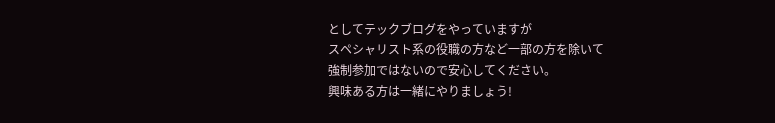としてテックブログをやっていますが
スペシャリスト系の役職の方など一部の方を除いて
強制参加ではないので安心してください。
興味ある方は一緒にやりましょう!